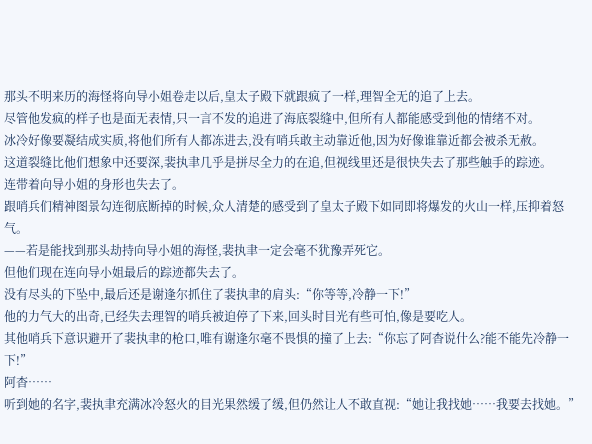那头不明来历的海怪将向导小姐卷走以后,皇太子殿下就跟疯了一样,理智全无的追了上去。
尽管他发疯的样子也是面无表情,只一言不发的追进了海底裂缝中,但所有人都能感受到他的情绪不对。
冰冷好像要凝结成实质,将他们所有人都冻进去,没有哨兵敢主动靠近他,因为好像谁靠近都会被杀无赦。
这道裂缝比他们想象中还要深,裴执聿几乎是拼尽全力的在追,但视线里还是很快失去了那些触手的踪迹。
连带着向导小姐的身形也失去了。
跟哨兵们精神图景勾连彻底断掉的时候,众人清楚的感受到了皇太子殿下如同即将爆发的火山一样,压抑着怒气。
——若是能找到那头劫持向导小姐的海怪,裴执聿一定会毫不犹豫弄死它。
但他们现在连向导小姐最后的踪迹都失去了。
没有尽头的下坠中,最后还是谢逢尔抓住了裴执聿的肩头:“你等等,冷静一下!”
他的力气大的出奇,已经失去理智的哨兵被迫停了下来,回头时目光有些可怕,像是要吃人。
其他哨兵下意识避开了裴执聿的枪口,唯有谢逢尔毫不畏惧的撞了上去:“你忘了阿杳说什么?能不能先冷静一下!”
阿杳……
听到她的名字,裴执聿充满冰冷怒火的目光果然缓了缓,但仍然让人不敢直视:“她让我找她……我要去找她。”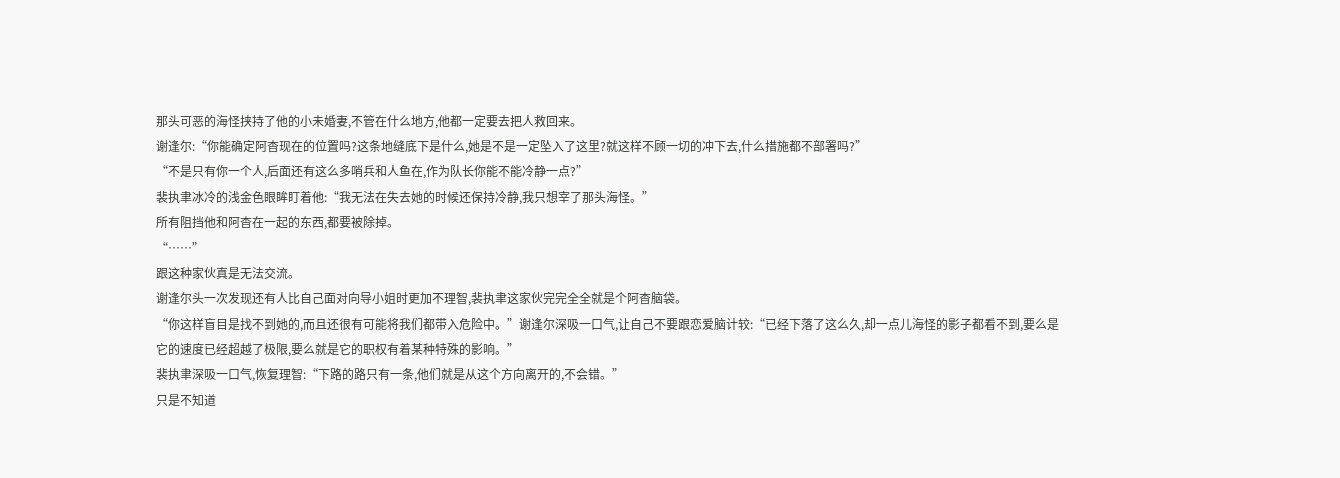那头可恶的海怪挟持了他的小未婚妻,不管在什么地方,他都一定要去把人救回来。
谢逢尔:“你能确定阿杳现在的位置吗?这条地缝底下是什么,她是不是一定坠入了这里?就这样不顾一切的冲下去,什么措施都不部署吗?”
“不是只有你一个人,后面还有这么多哨兵和人鱼在,作为队长你能不能冷静一点?”
裴执聿冰冷的浅金色眼眸盯着他:“我无法在失去她的时候还保持冷静,我只想宰了那头海怪。”
所有阻挡他和阿杳在一起的东西,都要被除掉。
“……”
跟这种家伙真是无法交流。
谢逢尔头一次发现还有人比自己面对向导小姐时更加不理智,裴执聿这家伙完完全全就是个阿杳脑袋。
“你这样盲目是找不到她的,而且还很有可能将我们都带入危险中。”谢逢尔深吸一口气,让自己不要跟恋爱脑计较:“已经下落了这么久,却一点儿海怪的影子都看不到,要么是它的速度已经超越了极限,要么就是它的职权有着某种特殊的影响。”
裴执聿深吸一口气,恢复理智:“下路的路只有一条,他们就是从这个方向离开的,不会错。”
只是不知道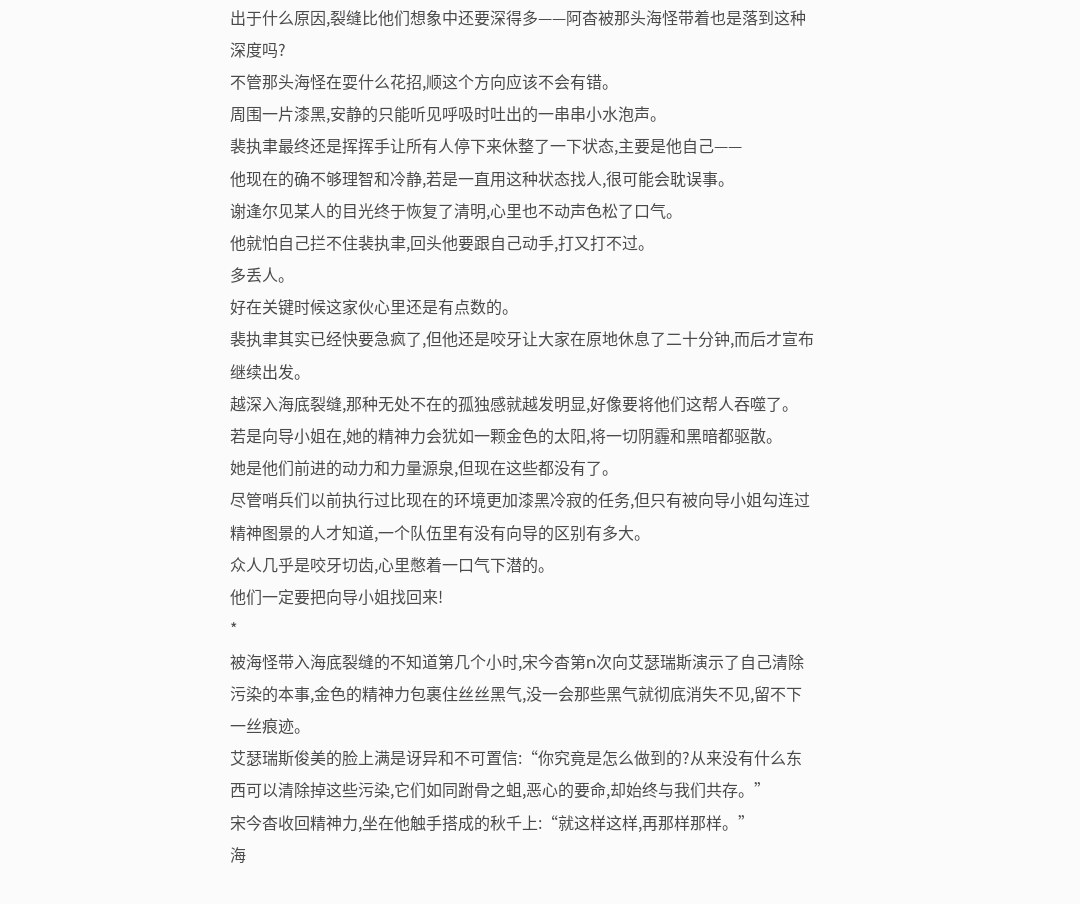出于什么原因,裂缝比他们想象中还要深得多——阿杳被那头海怪带着也是落到这种深度吗?
不管那头海怪在耍什么花招,顺这个方向应该不会有错。
周围一片漆黑,安静的只能听见呼吸时吐出的一串串小水泡声。
裴执聿最终还是挥挥手让所有人停下来休整了一下状态,主要是他自己——
他现在的确不够理智和冷静,若是一直用这种状态找人,很可能会耽误事。
谢逢尔见某人的目光终于恢复了清明,心里也不动声色松了口气。
他就怕自己拦不住裴执聿,回头他要跟自己动手,打又打不过。
多丢人。
好在关键时候这家伙心里还是有点数的。
裴执聿其实已经快要急疯了,但他还是咬牙让大家在原地休息了二十分钟,而后才宣布继续出发。
越深入海底裂缝,那种无处不在的孤独感就越发明显,好像要将他们这帮人吞噬了。
若是向导小姐在,她的精神力会犹如一颗金色的太阳,将一切阴霾和黑暗都驱散。
她是他们前进的动力和力量源泉,但现在这些都没有了。
尽管哨兵们以前执行过比现在的环境更加漆黑冷寂的任务,但只有被向导小姐勾连过精神图景的人才知道,一个队伍里有没有向导的区别有多大。
众人几乎是咬牙切齿,心里憋着一口气下潜的。
他们一定要把向导小姐找回来!
*
被海怪带入海底裂缝的不知道第几个小时,宋今杳第n次向艾瑟瑞斯演示了自己清除污染的本事,金色的精神力包裹住丝丝黑气,没一会那些黑气就彻底消失不见,留不下一丝痕迹。
艾瑟瑞斯俊美的脸上满是讶异和不可置信:“你究竟是怎么做到的?从来没有什么东西可以清除掉这些污染,它们如同跗骨之蛆,恶心的要命,却始终与我们共存。”
宋今杳收回精神力,坐在他触手搭成的秋千上:“就这样这样,再那样那样。”
海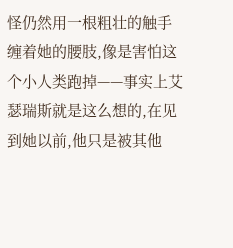怪仍然用一根粗壮的触手缠着她的腰肢,像是害怕这个小人类跑掉——事实上艾瑟瑞斯就是这么想的,在见到她以前,他只是被其他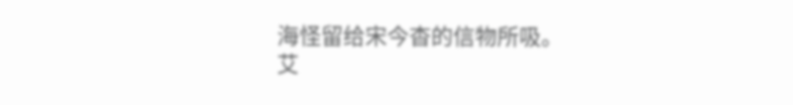海怪留给宋今杳的信物所吸。
艾